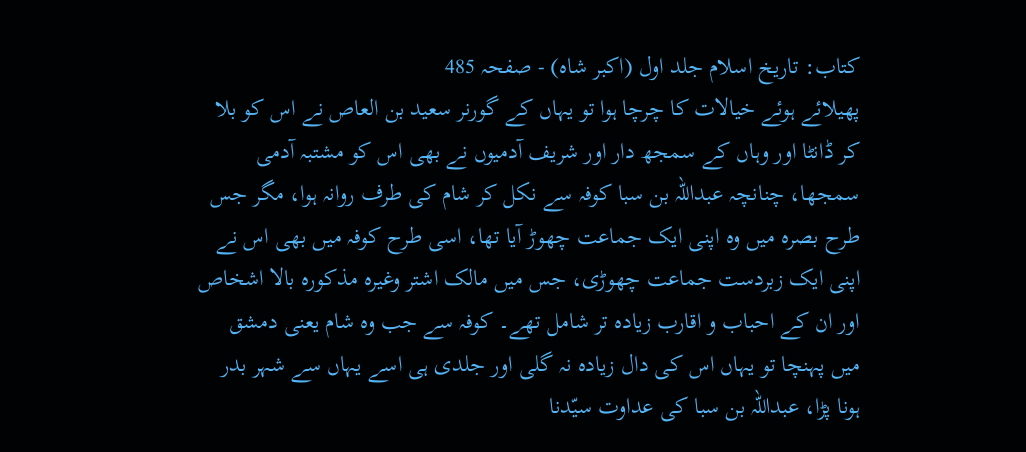کتاب: تاریخ اسلام جلد اول (اکبر شاہ) - صفحہ 485
پھیلائے ہوئے خیالات کا چرچا ہوا تو یہاں کے گورنر سعید بن العاص نے اس کو بلا کر ڈانٹا اور وہاں کے سمجھ دار اور شریف آدمیوں نے بھی اس کو مشتبہ آدمی سمجھا، چنانچہ عبداللہ بن سبا کوفہ سے نکل کر شام کی طرف روانہ ہوا، مگر جس طرح بصرہ میں وہ اپنی ایک جماعت چھوڑ آیا تھا، اسی طرح کوفہ میں بھی اس نے اپنی ایک زبردست جماعت چھوڑی، جس میں مالک اشتر وغیرہ مذکورہ بالا اشخاص اور ان کے احباب و اقارب زیادہ تر شامل تھے۔ کوفہ سے جب وہ شام یعنی دمشق میں پہنچا تو یہاں اس کی دال زیادہ نہ گلی اور جلدی ہی اسے یہاں سے شہر بدر ہونا پڑا، عبداللہ بن سبا کی عداوت سیّدنا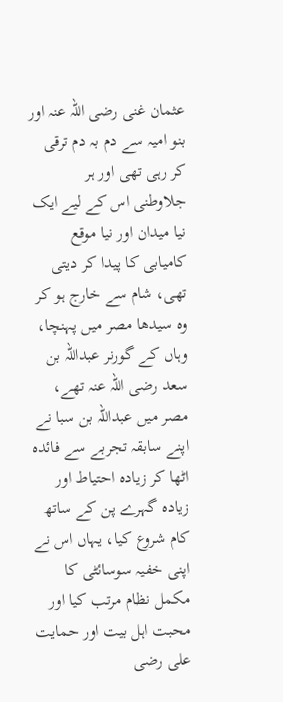عثمان غنی رضی اللہ عنہ اور بنو امیہ سے دم بہ دم ترقی کر رہی تھی اور ہر جلاوطنی اس کے لیے ایک نیا میدان اور نیا موقع کامیابی کا پیدا کر دیتی تھی، شام سے خارج ہو کر وہ سیدھا مصر میں پہنچا، وہاں کے گورنر عبداللہ بن سعد رضی اللہ عنہ تھے، مصر میں عبداللہ بن سبا نے اپنے سابقہ تجربے سے فائدہ اٹھا کر زیادہ احتیاط اور زیادہ گہرے پن کے ساتھ کام شروع کیا، یہاں اس نے اپنی خفیہ سوسائٹی کا مکمل نظام مرتب کیا اور محبت اہل بیت اور حمایت علی رضی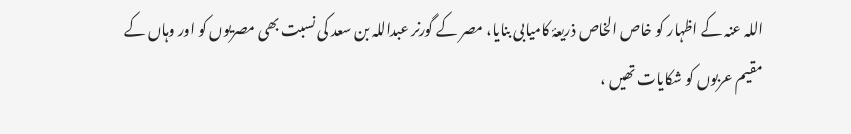اللہ عنہ کے اظہار کو خاص الخاص ذریعۂ کامیابی بنایا، مصر کے گورنر عبداللہ بن سعد کی نسبت بھی مصریوں کو اور وہاں کے مقیم عربوں کو شکایات تھیں ،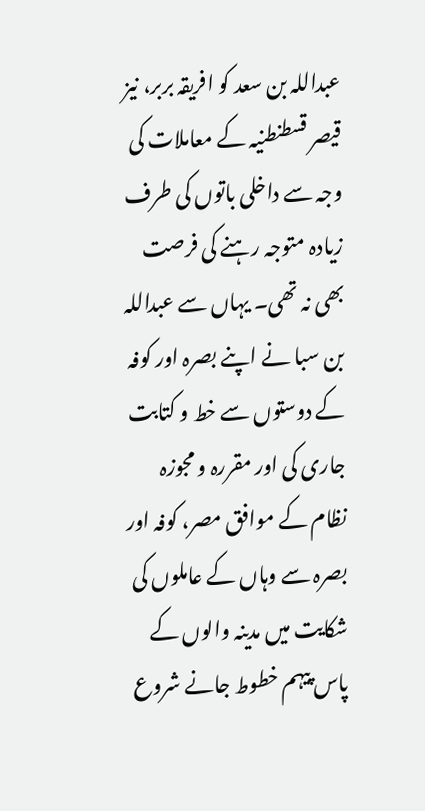عبداللہ بن سعد کو افریقہ بربر، نیز قیصر قسطنطنیہ کے معاملات کی وجہ سے داخلی باتوں کی طرف زیادہ متوجہ رہنے کی فرصت بھی نہ تھی۔ یہاں سے عبداللہ بن سبا نے اپنے بصرہ اور کوفہ کے دوستوں سے خط و کتابت جاری کی اور مقررہ و مجوزہ نظام کے موافق مصر، کوفہ اور بصرہ سے وہاں کے عاملوں کی شکایت میں مدینہ والوں کے پاس پیہم خطوط جانے شروع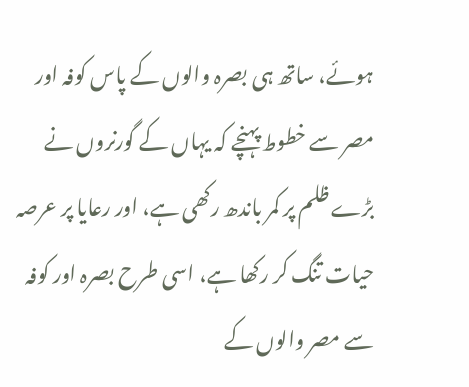ہوئے، ساتھ ہی بصرہ والوں کے پاس کوفہ اور مصر سے خطوط پہنچے کہ یہاں کے گورنروں نے بڑے ظلم پر کمر باندھ رکھی ہے، اور رعایا پر عرصہ حیات تنگ کر رکھا ہے، اسی طرح بصرہ اور کوفہ سے مصر والوں کے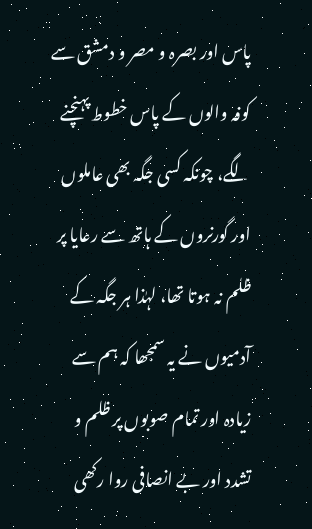پاس اور بصرہ و مصر و دمشق سے کوفہ والوں کے پاس خطوط پہنچنے لگے، چونکہ کسی جگہ بھی عاملوں اور گورنروں کے ہاتھ سے رعایا پر ظلم نہ ہوتا تھا، لہٰذا ہر جگہ کے آدمیوں نے یہ سمجھا کہ ہم سے زیادہ اور تمام صوبوں پر ظلم و تشدد اور بے انصافی روا رکھی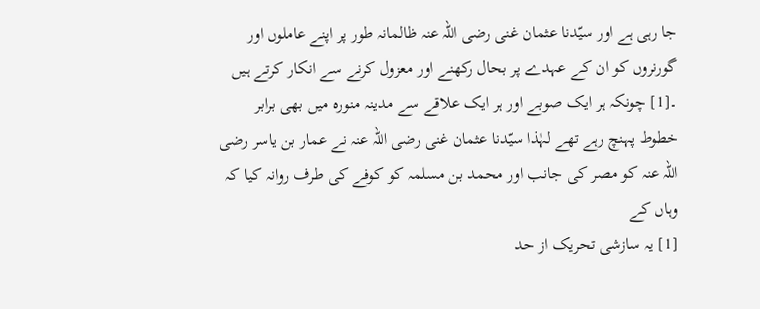جا رہی ہے اور سیّدنا عثمان غنی رضی اللہ عنہ ظالمانہ طور پر اپنے عاملوں اور گورنروں کو ان کے عہدے پر بحال رکھنے اور معزول کرنے سے انکار کرتے ہیں ۔[1] چونکہ ہر ایک صوبے اور ہر ایک علاقے سے مدینہ منورہ میں بھی برابر خطوط پہنچ رہے تھے لہٰذا سیّدنا عثمان غنی رضی اللہ عنہ نے عمار بن یاسر رضی اللہ عنہ کو مصر کی جانب اور محمد بن مسلمہ کو کوفے کی طرف روانہ کیا کہ وہاں کے
[1] یہ سازشی تحریک از حد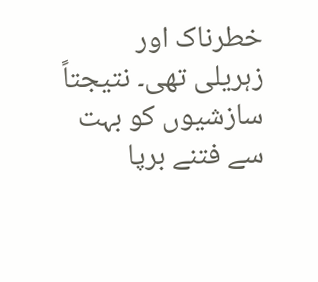خطرناک اور زہریلی تھی۔ نتیجتاً سازشیوں کو بہت سے فتنے برپا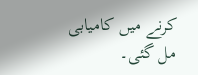کرنے میں کامیابی مل گئی۔